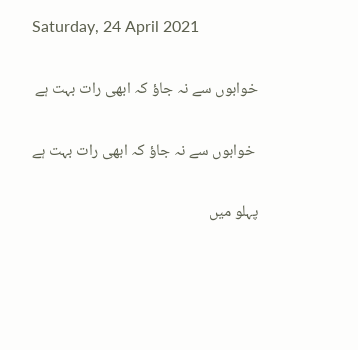Saturday, 24 April 2021

خوابوں سے نہ جاؤ کہ ابھی رات بہت ہے

 خوابوں سے نہ جاؤ کہ ابھی رات بہت ہے

پہلو میں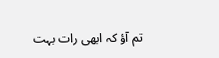تم آؤ کہ ابھی رات بہت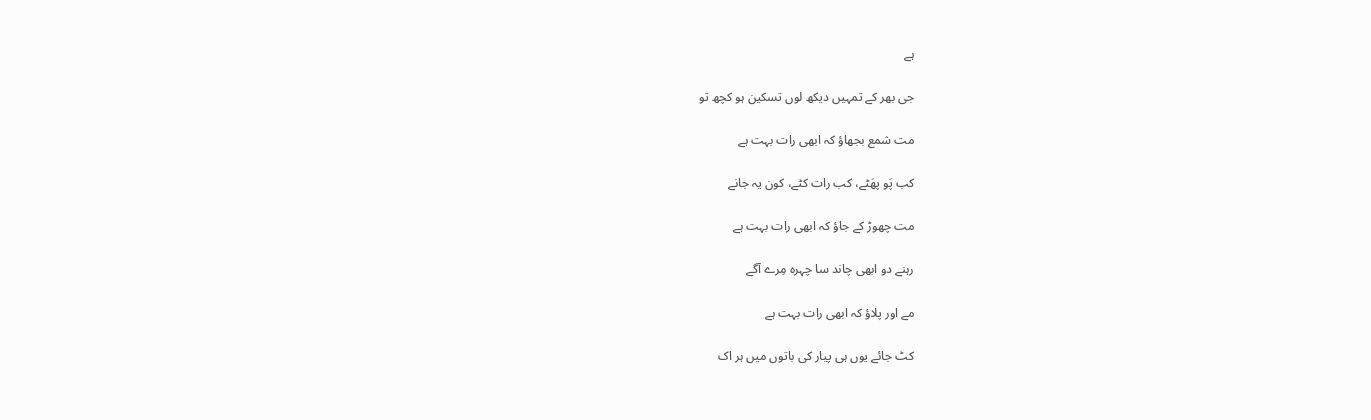ہے

جی بھر کے تمہیں دیکھ لوں تسکین ہو کچھ تو

مت شمع بجھاؤ کہ ابھی رات بہت ہے

کب پَو پھَٹے، کب رات کٹے، کون یہ جانے

مت چھوڑ کے جاؤ کہ ابھی رات بہت ہے

رہنے دو ابھی چاند سا چہرہ مِرے آگے

مے اور پلاؤ کہ ابھی رات بہت ہے

کٹ جائے یوں ہی پیار کی باتوں میں ہر اک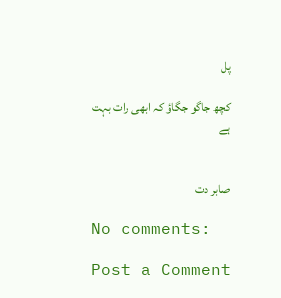پل

کچھ جاگو جگاؤ کہ ابھی رات بہت ہے


صابر دت

No comments:

Post a Comment